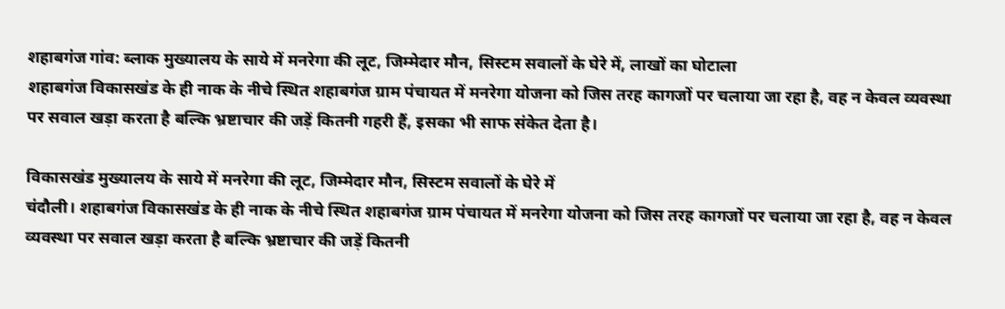शहाबगंज गांव: ब्लाक मुख्यालय के साये में मनरेगा की लूट, जिम्मेदार मौन, सिस्टम सवालों के घेरे में, लाखों का घोटाला
शहाबगंज विकासखंड के ही नाक के नीचे स्थित शहाबगंज ग्राम पंचायत में मनरेगा योजना को जिस तरह कागजों पर चलाया जा रहा है, वह न केवल व्यवस्था पर सवाल खड़ा करता है बल्कि भ्रष्टाचार की जड़ें कितनी गहरी हैं, इसका भी साफ संकेत देता है।

विकासखंड मुख्यालय के साये में मनरेगा की लूट, जिम्मेदार मौन, सिस्टम सवालों के घेरे में
चंदौली। शहाबगंज विकासखंड के ही नाक के नीचे स्थित शहाबगंज ग्राम पंचायत में मनरेगा योजना को जिस तरह कागजों पर चलाया जा रहा है, वह न केवल व्यवस्था पर सवाल खड़ा करता है बल्कि भ्रष्टाचार की जड़ें कितनी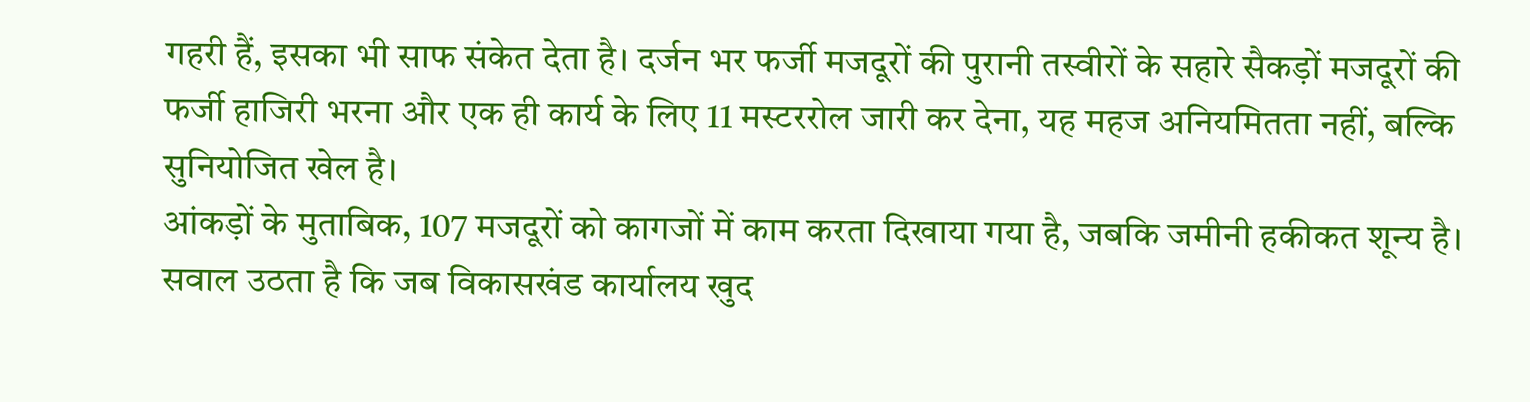गहरी हैं, इसका भी साफ संकेत देता है। दर्जन भर फर्जी मजदूरों की पुरानी तस्वीरों के सहारे सैकड़ों मजदूरों की फर्जी हाजिरी भरना और एक ही कार्य के लिए 11 मस्टररोल जारी कर देना, यह महज अनियमितता नहीं, बल्कि सुनियोजित खेल है।
आंकड़ों के मुताबिक, 107 मजदूरों को कागजों में काम करता दिखाया गया है, जबकि जमीनी हकीकत शून्य है। सवाल उठता है कि जब विकासखंड कार्यालय खुद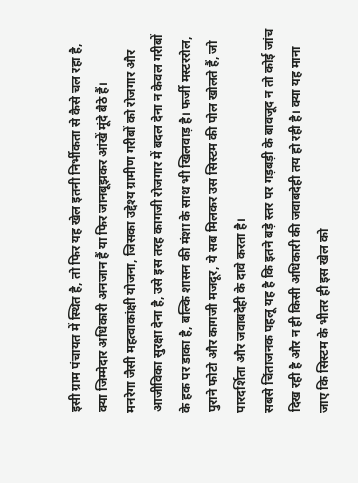इसी ग्राम पंचायत में स्थित है, तो फिर यह खेल इतनी निर्भीकता से कैसे चल रहा है, क्या जिम्मेदार अधिकारी अनजान हैं या फिर जानबूझकर आंखें मूंदे बैठे हैं।
मनरेगा जैसी महत्वाकांक्षी योजना, जिसका उद्देश्य ग्रामीण गरीबों को रोजगार और आजीविका सुरक्षा देना है, उसे इस तरह कागजी रोजगार में बदल देना न केवल गरीबों के हक पर डाका है, बल्कि शासन की मंशा के साथ भी खिलवाड़ है। फर्जी मस्टररोल, पुराने फोटो और कागजी मजदूर, ये सब मिलकर उस सिस्टम की पोल खोलते हैं, जो पारदर्शिता और जवाबदेही के दावे करता है।
सबसे चिंताजनक पहलू यह है कि इतने बड़े स्तर पर गड़बड़ी के बावजूद न तो कोई जांच दिख रही है और न ही किसी अधिकारी की जवाबदेही तय हो रही है। क्या यह माना जाए कि सिस्टम के भीतर ही इस खेल को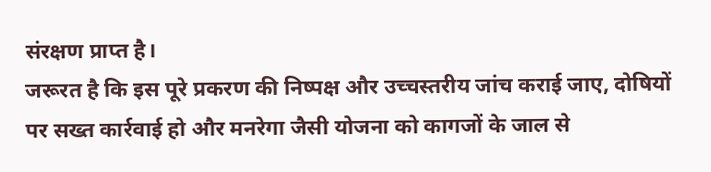संरक्षण प्राप्त है।
जरूरत है कि इस पूरे प्रकरण की निष्पक्ष और उच्चस्तरीय जांच कराई जाए, दोषियों पर सख्त कार्रवाई हो और मनरेगा जैसी योजना को कागजों के जाल से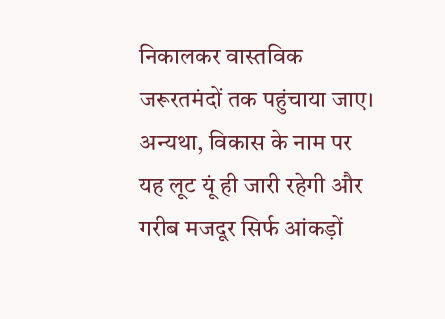निकालकर वास्तविक जरूरतमंदों तक पहुंचाया जाए। अन्यथा, विकास के नाम पर यह लूट यूं ही जारी रहेगी और गरीब मजदूर सिर्फ आंकड़ों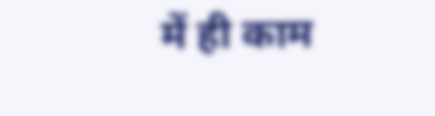में ही काम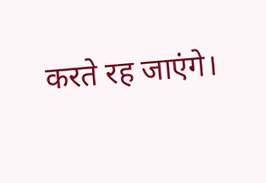करते रह जाएंगे।